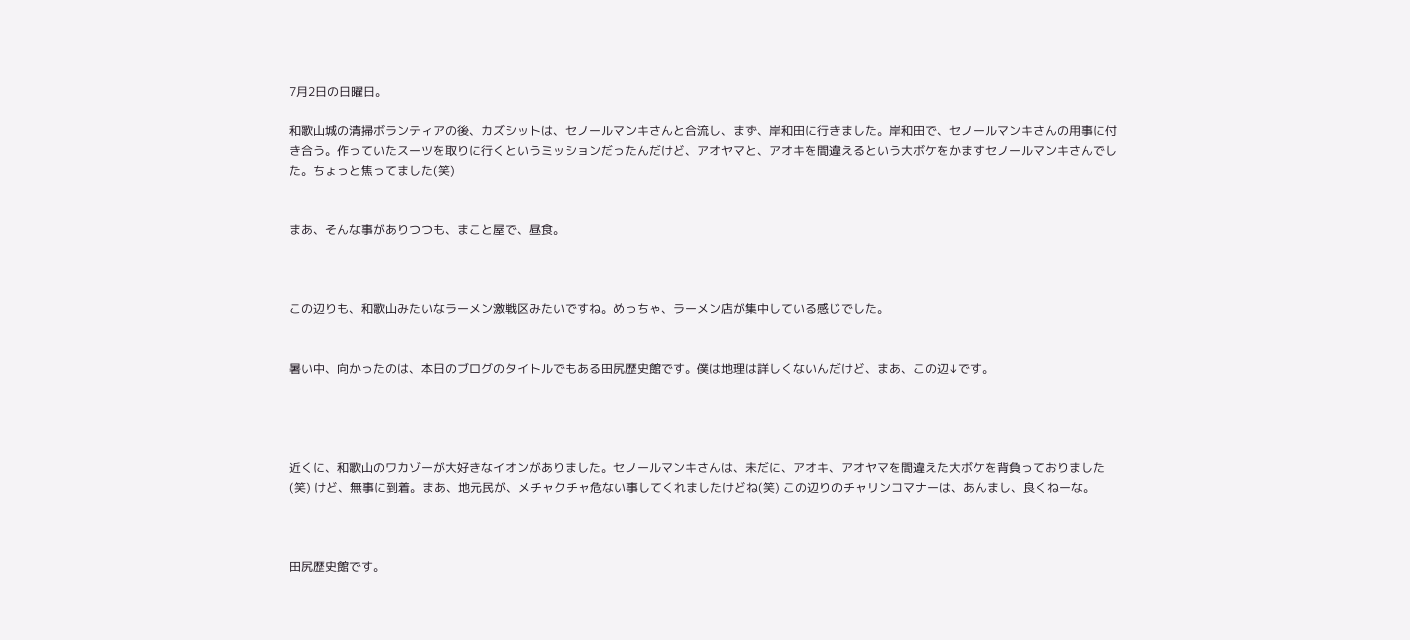7月2日の日曜日。

和歌山城の清掃ボランティアの後、カズシットは、セノールマンキさんと合流し、まず、岸和田に行きました。岸和田で、セノールマンキさんの用事に付き合う。作っていたスーツを取りに行くというミッションだったんだけど、アオヤマと、アオキを間違えるという大ボケをかますセノールマンキさんでした。ちょっと焦ってました(笑)


まあ、そんな事がありつつも、まこと屋で、昼食。



この辺りも、和歌山みたいなラーメン激戦区みたいですね。めっちゃ、ラーメン店が集中している感じでした。


暑い中、向かったのは、本日のブログのタイトルでもある田尻歴史館です。僕は地理は詳しくないんだけど、まあ、この辺↓です。




近くに、和歌山のワカゾーが大好きなイオンがありました。セノールマンキさんは、未だに、アオキ、アオヤマを間違えた大ボケを背負っておりました(笑) けど、無事に到着。まあ、地元民が、メチャクチャ危ない事してくれましたけどね(笑) この辺りのチャリンコマナーは、あんまし、良くねーな。



田尻歴史館です。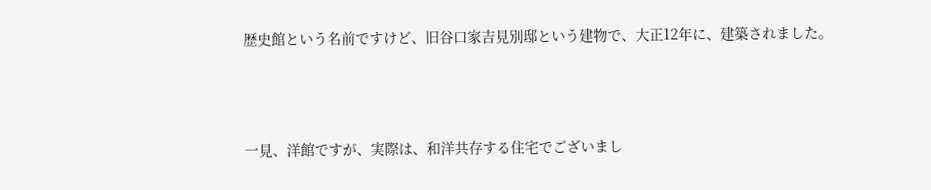歴史館という名前ですけど、旧谷口家吉見別邸という建物で、大正12年に、建築されました。



一見、洋館ですが、実際は、和洋共存する住宅でございまし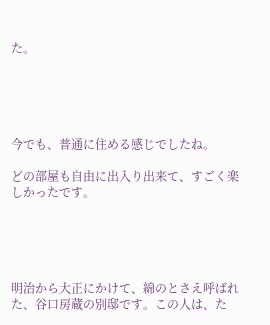た。





今でも、普通に住める感じでしたね。

どの部屋も自由に出入り出来て、すごく楽しかったです。





明治から大正にかけて、綿のとさえ呼ばれた、谷口房蔵の別邸です。この人は、た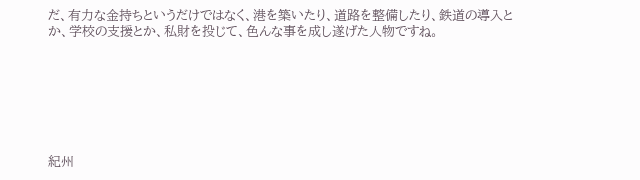だ、有力な金持ちというだけではなく、港を築いたり、道路を整備したり、鉄道の導入とか、学校の支援とか、私財を投じて、色んな事を成し遂げた人物ですね。







紀州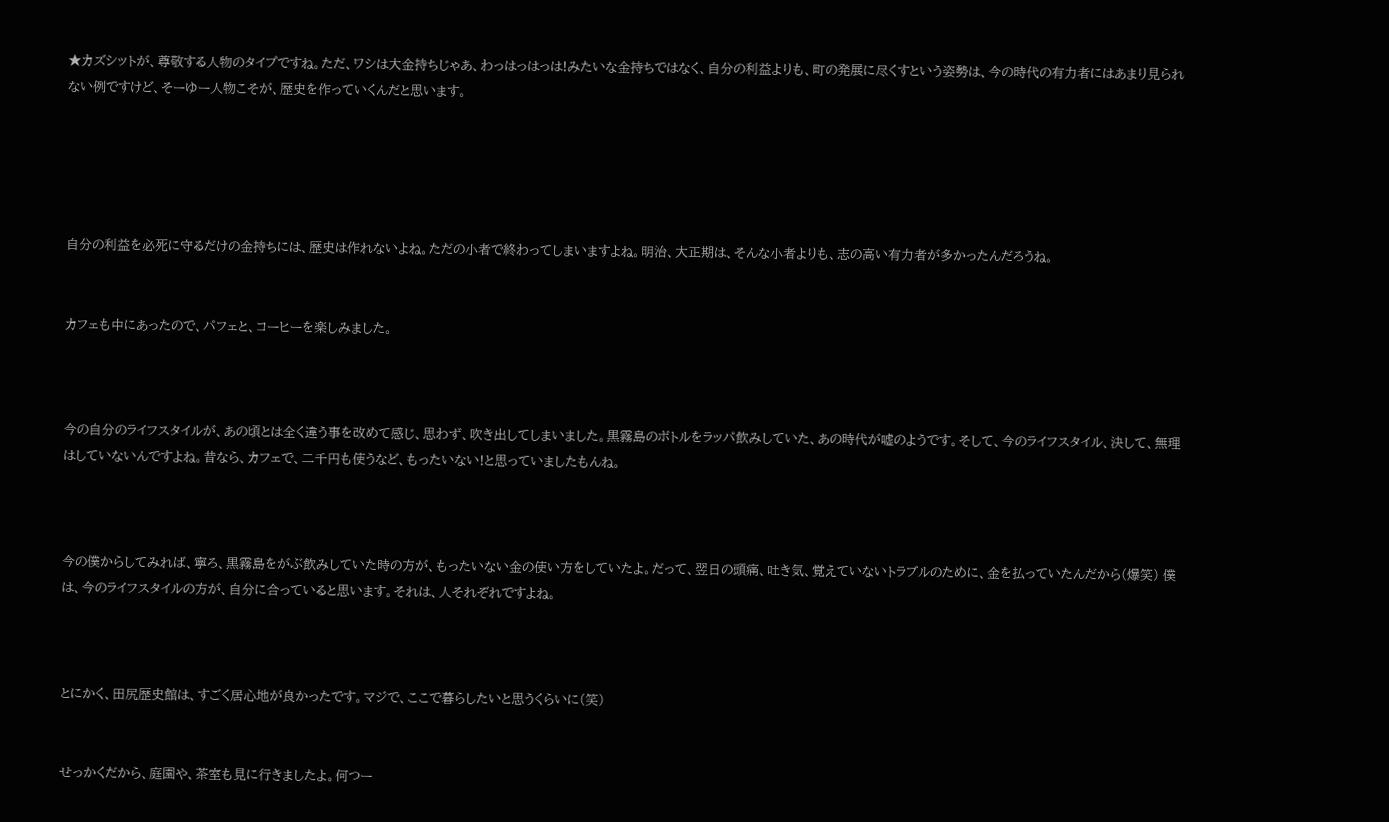★カズシットが、尊敬する人物のタイプですね。ただ、ワシは大金持ちじゃあ、わっはっはっは!みたいな金持ちではなく、自分の利益よりも、町の発展に尽くすという姿勢は、今の時代の有力者にはあまり見られない例ですけど、そーゆー人物こそが、歴史を作っていくんだと思います。





自分の利益を必死に守るだけの金持ちには、歴史は作れないよね。ただの小者で終わってしまいますよね。明治、大正期は、そんな小者よりも、志の高い有力者が多かったんだろうね。


カフェも中にあったので、パフェと、コーヒーを楽しみました。



今の自分のライフスタイルが、あの頃とは全く違う事を改めて感じ、思わず、吹き出してしまいました。黒霧島のボトルをラッパ飲みしていた、あの時代が嘘のようです。そして、今のライフスタイル、決して、無理はしていないんですよね。昔なら、カフェで、二千円も使うなど、もったいない!と思っていましたもんね。



今の僕からしてみれば、寧ろ、黒霧島をがぶ飲みしていた時の方が、もったいない金の使い方をしていたよ。だって、翌日の頭痛、吐き気、覚えていないトラブルのために、金を払っていたんだから(爆笑) 僕は、今のライフスタイルの方が、自分に合っていると思います。それは、人それぞれですよね。



とにかく、田尻歴史館は、すごく居心地が良かったです。マジで、ここで暮らしたいと思うくらいに(笑)


せっかくだから、庭園や、茶室も見に行きましたよ。何つー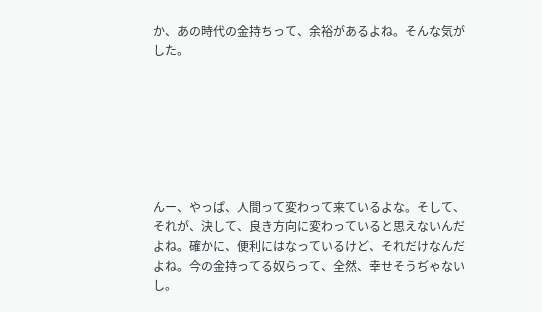か、あの時代の金持ちって、余裕があるよね。そんな気がした。







んー、やっぱ、人間って変わって来ているよな。そして、それが、決して、良き方向に変わっていると思えないんだよね。確かに、便利にはなっているけど、それだけなんだよね。今の金持ってる奴らって、全然、幸せそうぢゃないし。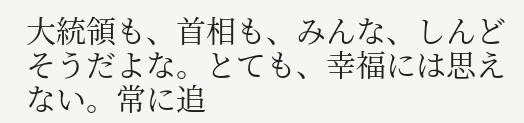大統領も、首相も、みんな、しんどそうだよな。とても、幸福には思えない。常に追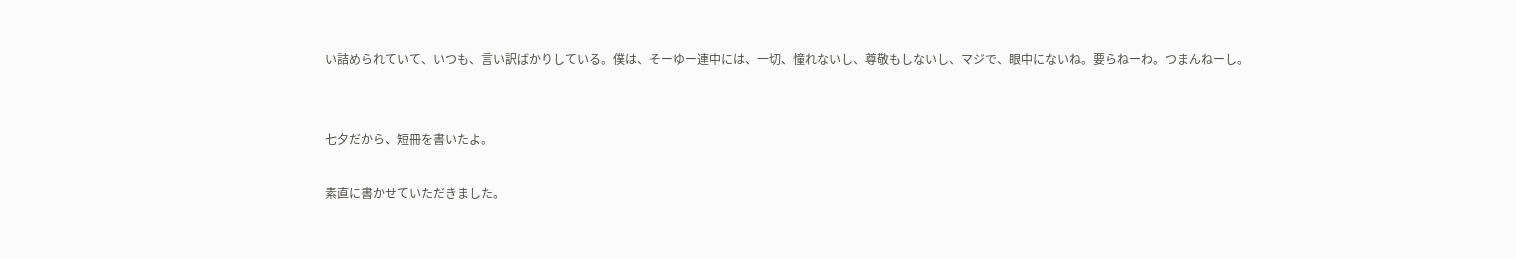い詰められていて、いつも、言い訳ばかりしている。僕は、そーゆー連中には、一切、憧れないし、尊敬もしないし、マジで、眼中にないね。要らねーわ。つまんねーし。


七夕だから、短冊を書いたよ。

素直に書かせていただきました。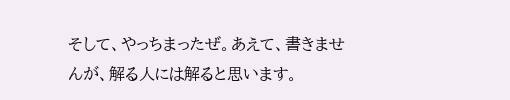そして、やっちまったぜ。あえて、書きませんが、解る人には解ると思います。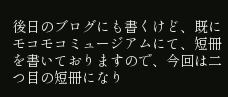後日のブログにも書くけど、既にモコモコミュージアムにて、短冊を書いておりますので、今回は二つ目の短冊になり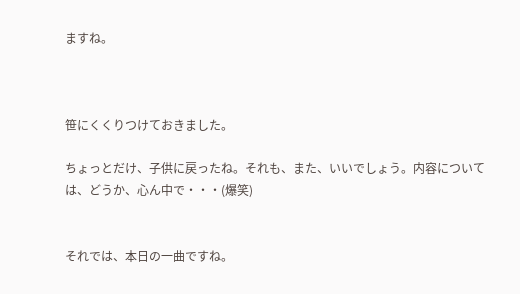ますね。



笹にくくりつけておきました。

ちょっとだけ、子供に戻ったね。それも、また、いいでしょう。内容については、どうか、心ん中で・・・(爆笑)


それでは、本日の一曲ですね。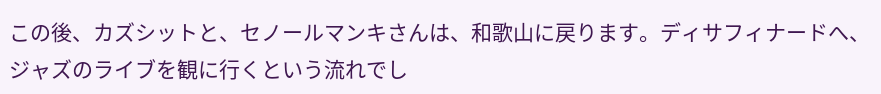この後、カズシットと、セノールマンキさんは、和歌山に戻ります。ディサフィナードへ、ジャズのライブを観に行くという流れでし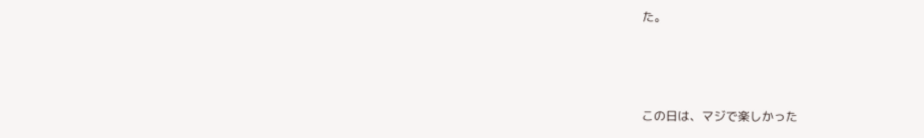た。



この日は、マジで楽しかった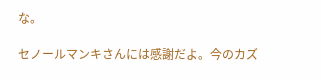な。

セノールマンキさんには感謝だよ。今のカズ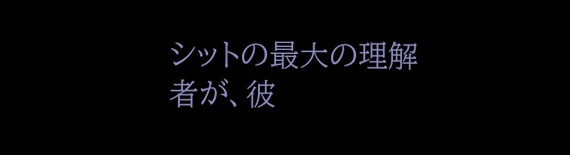シットの最大の理解者が、彼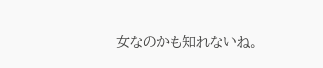女なのかも知れないね。